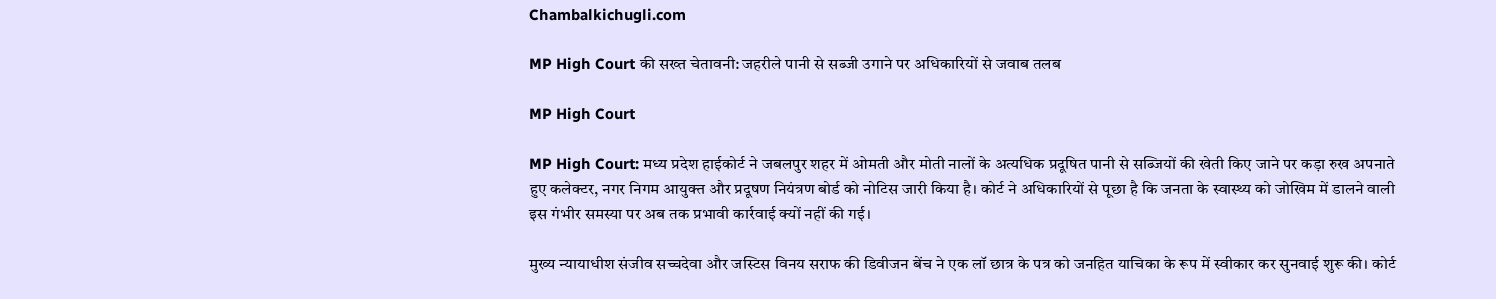Chambalkichugli.com

MP High Court की सख्त चेतावनी: जहरीले पानी से सब्जी उगाने पर अधिकारियों से जवाब तलब

MP High Court

MP High Court: मध्य प्रदेश हाईकोर्ट ने जबलपुर शहर में ओमती और मोती नालों के अत्यधिक प्रदूषित पानी से सब्जियों की खेती किए जाने पर कड़ा रुख अपनाते हुए कलेक्टर, नगर निगम आयुक्त और प्रदूषण नियंत्रण बोर्ड को नोटिस जारी किया है। कोर्ट ने अधिकारियों से पूछा है कि जनता के स्वास्थ्य को जोखिम में डालने वाली इस गंभीर समस्या पर अब तक प्रभावी कार्रवाई क्यों नहीं की गई।

मुख्य न्यायाधीश संजीव सच्चदेवा और जस्टिस विनय सराफ की डिवीजन बेंच ने एक लॉ छात्र के पत्र को जनहित याचिका के रूप में स्वीकार कर सुनवाई शुरू की। कोर्ट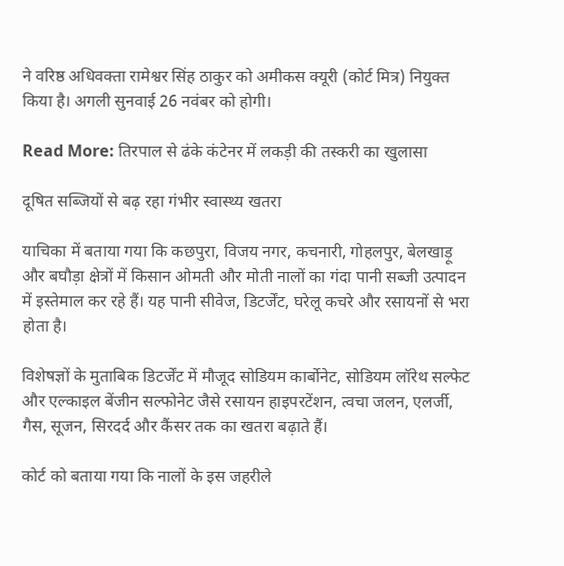ने वरिष्ठ अधिवक्ता रामेश्वर सिंह ठाकुर को अमीकस क्यूरी (कोर्ट मित्र) नियुक्त किया है। अगली सुनवाई 26 नवंबर को होगी।

Read More: तिरपाल से ढंके कंटेनर में लकड़ी की तस्करी का खुलासा

दूषित सब्जियों से बढ़ रहा गंभीर स्वास्थ्य खतरा

याचिका में बताया गया कि कछपुरा, विजय नगर, कचनारी, गोहलपुर, बेलखाड़ू और बघौड़ा क्षेत्रों में किसान ओमती और मोती नालों का गंदा पानी सब्जी उत्पादन में इस्तेमाल कर रहे हैं। यह पानी सीवेज, डिटर्जेंट, घरेलू कचरे और रसायनों से भरा होता है।

विशेषज्ञों के मुताबिक डिटर्जेंट में मौजूद सोडियम कार्बोनेट, सोडियम लॉरेथ सल्फेट और एल्काइल बेंजीन सल्फोनेट जैसे रसायन हाइपरटेंशन, त्वचा जलन, एलर्जी, गैस, सूजन, सिरदर्द और कैंसर तक का खतरा बढ़ाते हैं।

कोर्ट को बताया गया कि नालों के इस जहरीले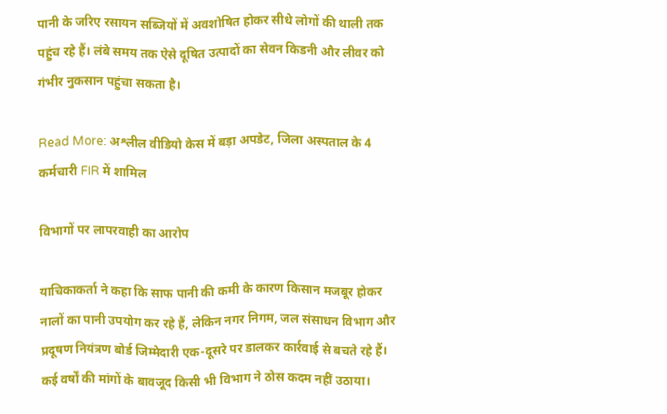पानी के जरिए रसायन सब्जियों में अवशोषित होकर सीधे लोगों की थाली तक पहुंच रहे हैं। लंबे समय तक ऐसे दूषित उत्पादों का सेवन किडनी और लीवर को गंभीर नुकसान पहुंचा सकता है।

Read More: अश्लील वीडियो केस में बड़ा अपडेट, जिला अस्पताल के 4 कर्मचारी FIR में शामिल

विभागों पर लापरवाही का आरोप

याचिकाकर्ता ने कहा कि साफ पानी की कमी के कारण किसान मजबूर होकर नालों का पानी उपयोग कर रहे हैं, लेकिन नगर निगम, जल संसाधन विभाग और प्रदूषण नियंत्रण बोर्ड जिम्मेदारी एक-दूसरे पर डालकर कार्रवाई से बचते रहे हैं। कई वर्षों की मांगों के बावजूद किसी भी विभाग ने ठोस कदम नहीं उठाया।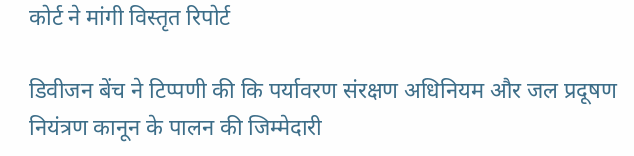कोर्ट ने मांगी विस्तृत रिपोर्ट

डिवीजन बेंच ने टिप्पणी की कि पर्यावरण संरक्षण अधिनियम और जल प्रदूषण नियंत्रण कानून के पालन की जिम्मेदारी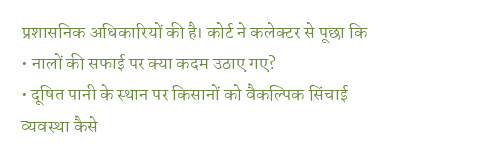प्रशासनिक अधिकारियों की है। कोर्ट ने कलेक्टर से पूछा कि
• नालों की सफाई पर क्या कदम उठाए गए?
• दूषित पानी के स्थान पर किसानों को वैकल्पिक सिंचाई व्यवस्था कैसे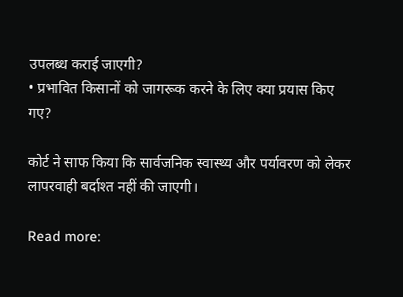उपलब्ध कराई जाएगी?
• प्रभावित किसानों को जागरूक करने के लिए क्या प्रयास किए गए?

कोर्ट ने साफ किया कि सार्वजनिक स्वास्थ्य और पर्यावरण को लेकर लापरवाही बर्दाश्त नहीं की जाएगी।

Read more: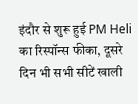इंदौर से शुरू हुई PM Heli का रिस्पॉन्स फीका, दूसरे दिन भी सभी सीटें खाली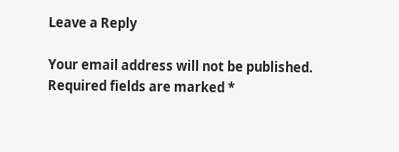Leave a Reply

Your email address will not be published. Required fields are marked *